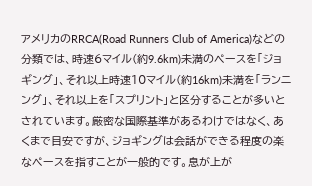アメリカのRRCA(Road Runners Club of America)などの分類では、時速6マイル(約9.6km)未満のペースを「ジョギング」、それ以上時速10マイル(約16km)未満を「ランニング」、それ以上を「スプリント」と区分することが多いとされています。厳密な国際基準があるわけではなく、あくまで目安ですが、ジョギングは会話ができる程度の楽なペースを指すことが一般的です。息が上が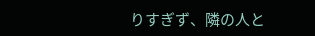りすぎず、隣の人と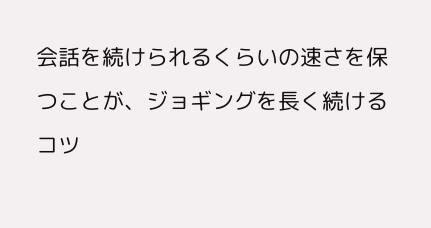会話を続けられるくらいの速さを保つことが、ジョギングを長く続けるコツ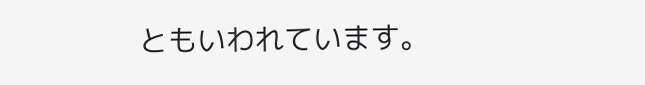ともいわれています。